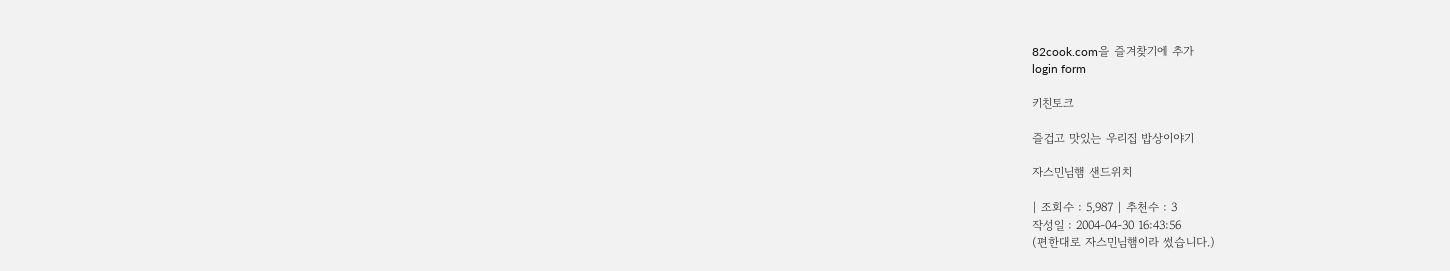82cook.com을 즐겨찾기에 추가
login form

키친토크

즐겁고 맛있는 우리집 밥상이야기

자스민님햄 샌드위치

| 조회수 : 5,987 | 추천수 : 3
작성일 : 2004-04-30 16:43:56
(편한대로 자스민님햄이라 썼습니다.)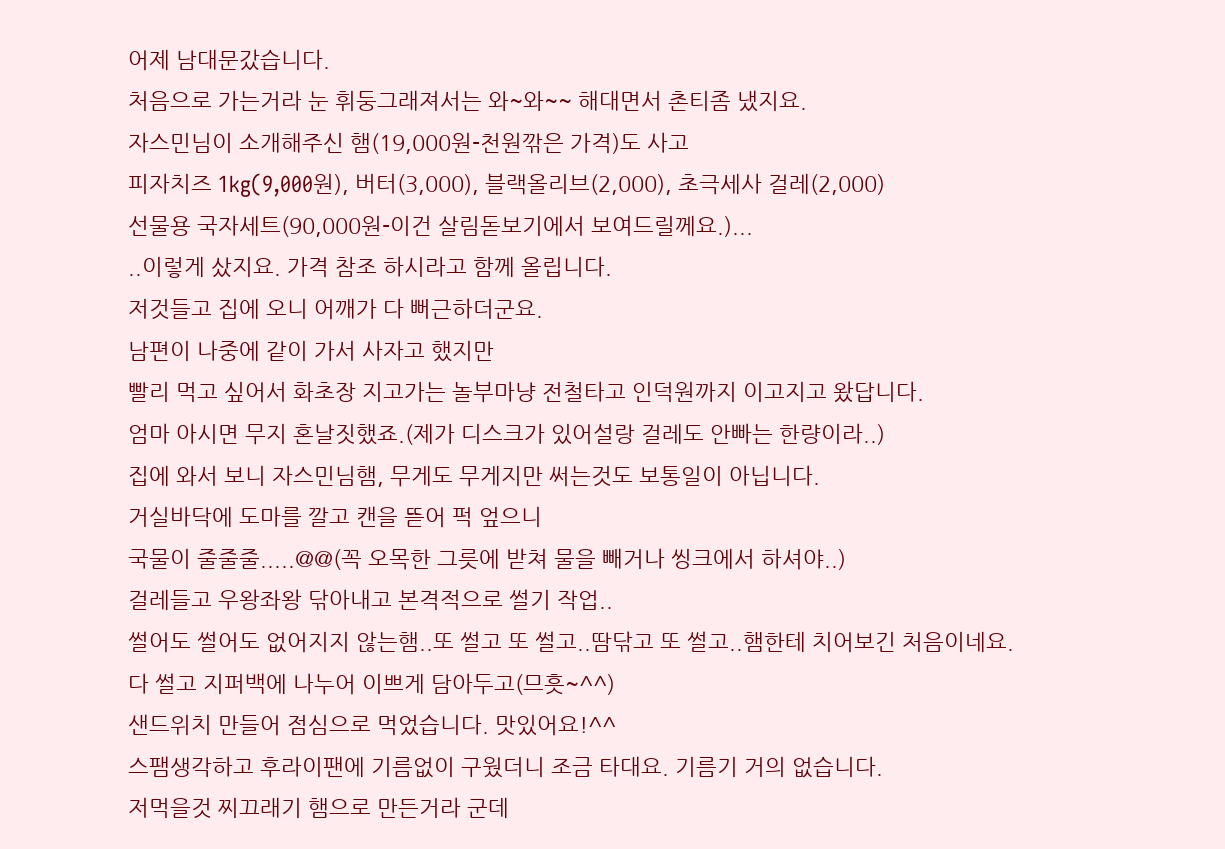어제 남대문갔습니다.
처음으로 가는거라 눈 휘둥그래져서는 와~와~~ 해대면서 촌티좀 냈지요.
자스민님이 소개해주신 햄(19,000원-천원깎은 가격)도 사고
피자치즈 1kg(9,000원), 버터(3,000), 블랙올리브(2,000), 초극세사 걸레(2,000)
선물용 국자세트(90,000원-이건 살림돋보기에서 보여드릴께요.)...
..이렇게 샀지요. 가격 참조 하시라고 함께 올립니다.
저것들고 집에 오니 어깨가 다 뻐근하더군요.
남편이 나중에 같이 가서 사자고 했지만
빨리 먹고 싶어서 화초장 지고가는 놀부마냥 전철타고 인덕원까지 이고지고 왔답니다.
엄마 아시면 무지 혼날짓했죠.(제가 디스크가 있어설랑 걸레도 안빠는 한량이라..)
집에 와서 보니 자스민님햄, 무게도 무게지만 써는것도 보통일이 아닙니다.
거실바닥에 도마를 깔고 캔을 뜯어 퍽 엎으니
국물이 줄줄줄.....@@(꼭 오목한 그릇에 받쳐 물을 빼거나 씽크에서 하셔야..)
걸레들고 우왕좌왕 닦아내고 본격적으로 썰기 작업..
썰어도 썰어도 없어지지 않는햄..또 썰고 또 썰고..땀닦고 또 썰고..햄한테 치어보긴 처음이네요.
다 썰고 지퍼백에 나누어 이쁘게 담아두고(므흣~^^)
샌드위치 만들어 점심으로 먹었습니다. 맛있어요!^^
스팸생각하고 후라이팬에 기름없이 구웠더니 조금 타대요. 기름기 거의 없습니다.
저먹을것 찌끄래기 햄으로 만든거라 군데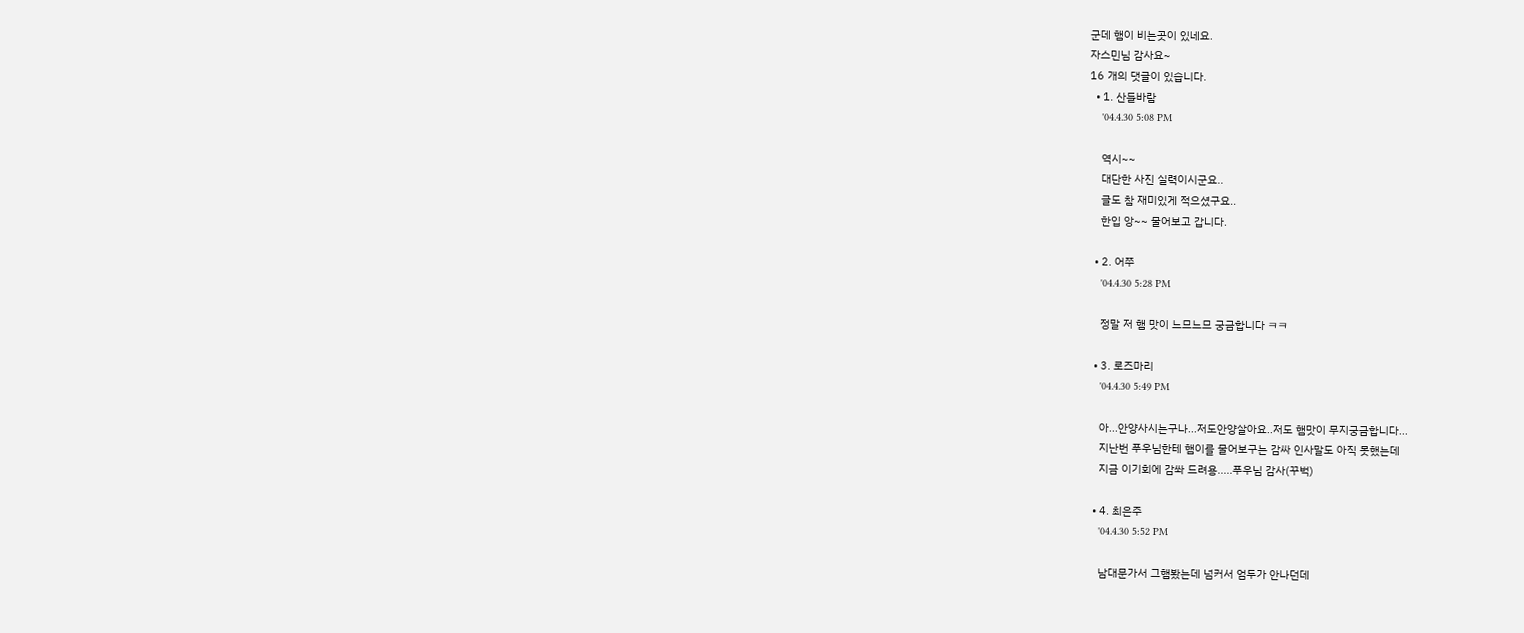군데 햄이 비는곳이 있네요.
자스민님 감사요~
16 개의 댓글이 있습니다.
  • 1. 산들바람
    '04.4.30 5:08 PM

    역시~~
    대단한 사진 실력이시군요..
    글도 참 재미있게 적으셨구요..
    한입 앙~~ 물어보고 갑니다.

  • 2. 어쭈
    '04.4.30 5:28 PM

    정말 저 햄 맛이 느므느므 궁금합니다 ㅋㅋ

  • 3. 로즈마리
    '04.4.30 5:49 PM

    아...안양사시는구나...저도안양살아요..저도 햄맛이 무지궁금합니다...
    지난번 푸우님한테 햄이를 물어보구는 감싸 인사말도 아직 못했는데
    지금 이기회에 감쏴 드려용.....푸우님 감사(꾸벅)

  • 4. 최은주
    '04.4.30 5:52 PM

    남대문가서 그햄봤는데 넘커서 엄두가 안나던데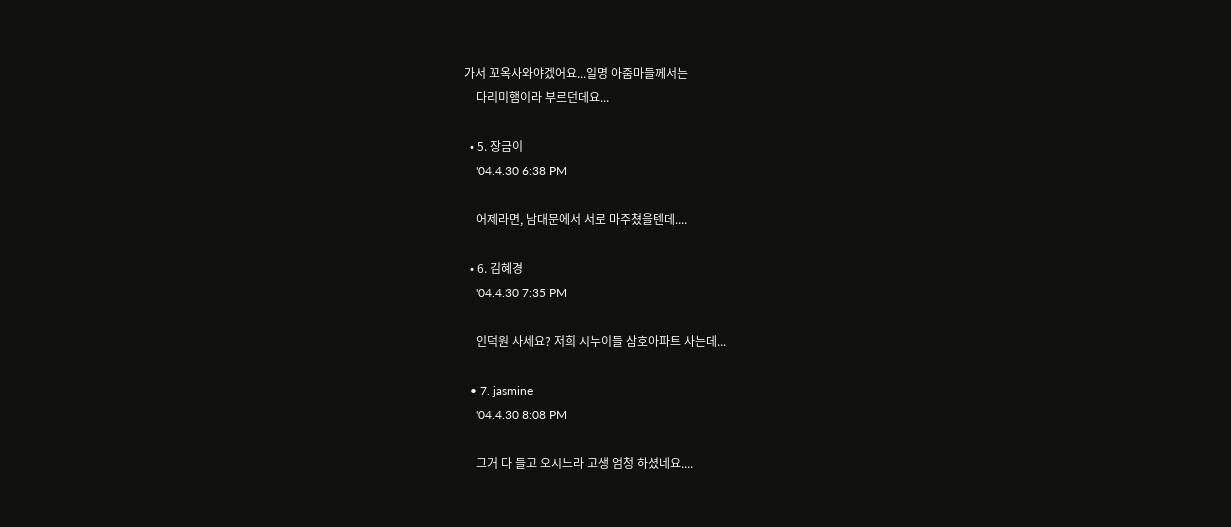가서 꼬옥사와야겠어요...일명 아줌마들께서는
    다리미햄이라 부르던데요...

  • 5. 장금이
    '04.4.30 6:38 PM

    어제라면, 남대문에서 서로 마주쳤을텐데....

  • 6. 김혜경
    '04.4.30 7:35 PM

    인덕원 사세요? 저희 시누이들 삼호아파트 사는데...

  • 7. jasmine
    '04.4.30 8:08 PM

    그거 다 들고 오시느라 고생 엄청 하셨네요....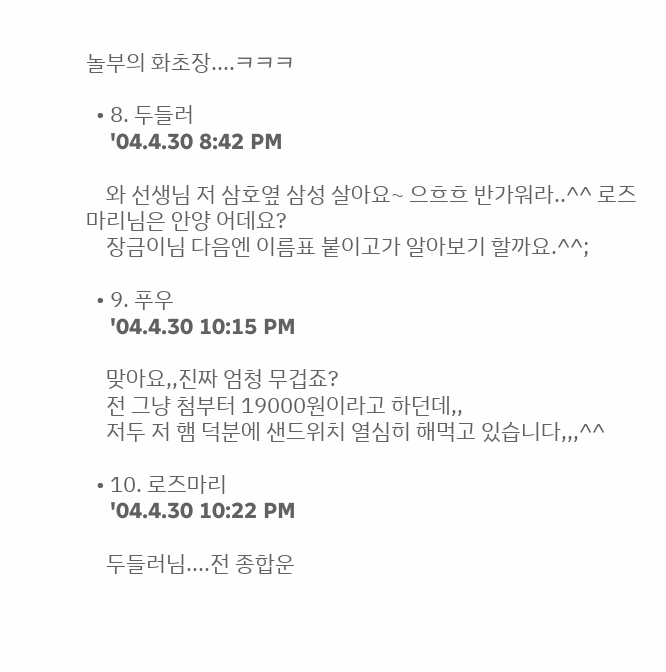놀부의 화초장....ㅋㅋㅋ

  • 8. 두들러
    '04.4.30 8:42 PM

    와 선생님 저 삼호옆 삼성 살아요~ 으흐흐 반가워라..^^ 로즈마리님은 안양 어데요?
    장금이님 다음엔 이름표 붙이고가 알아보기 할까요.^^;

  • 9. 푸우
    '04.4.30 10:15 PM

    맞아요,,진짜 엄청 무겁죠?
    전 그냥 첨부터 19000원이라고 하던데,,
    저두 저 햄 덕분에 샌드위치 열심히 해먹고 있습니다,,,^^

  • 10. 로즈마리
    '04.4.30 10:22 PM

    두들러님....전 종합운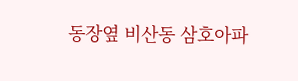동장옆 비산동 삼호아파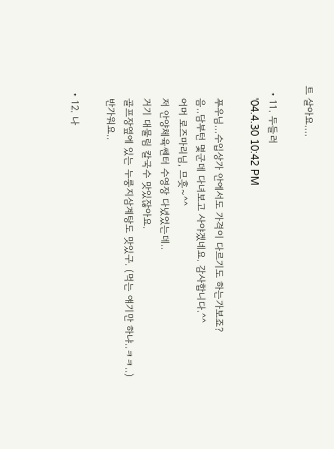트 살아요....

  • 11. 두들러
    '04.4.30 10:42 PM

    푸우님...수입상가 안에서도 가격이 다르기도 하는가보죠?
    음..담부턴 몇군데 다녀보고 사야겠네요. 감사합니다.^^
    어머 로즈마리님, 므흣~^^
    저 안양체육쎈터 수영장 다녔었는데..
    거기 대물림 칼국수 맛있잖아요.
    골프장옆에 있는 누룽지삼계탕도 맛있구. (먹는 얘기만 하냐..ㅋㅋ..)
    반가워요..

  • 12. 나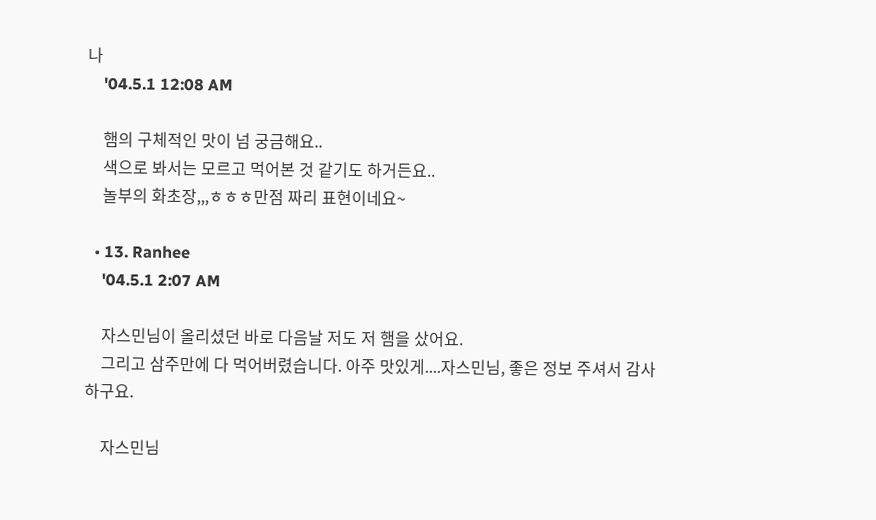나
    '04.5.1 12:08 AM

    햄의 구체적인 맛이 넘 궁금해요..
    색으로 봐서는 모르고 먹어본 것 같기도 하거든요..
    놀부의 화초장,,,ㅎㅎㅎ만점 짜리 표현이네요~

  • 13. Ranhee
    '04.5.1 2:07 AM

    자스민님이 올리셨던 바로 다음날 저도 저 햄을 샀어요.
    그리고 삼주만에 다 먹어버렸습니다. 아주 맛있게....자스민님, 좋은 정보 주셔서 감사하구요.

    자스민님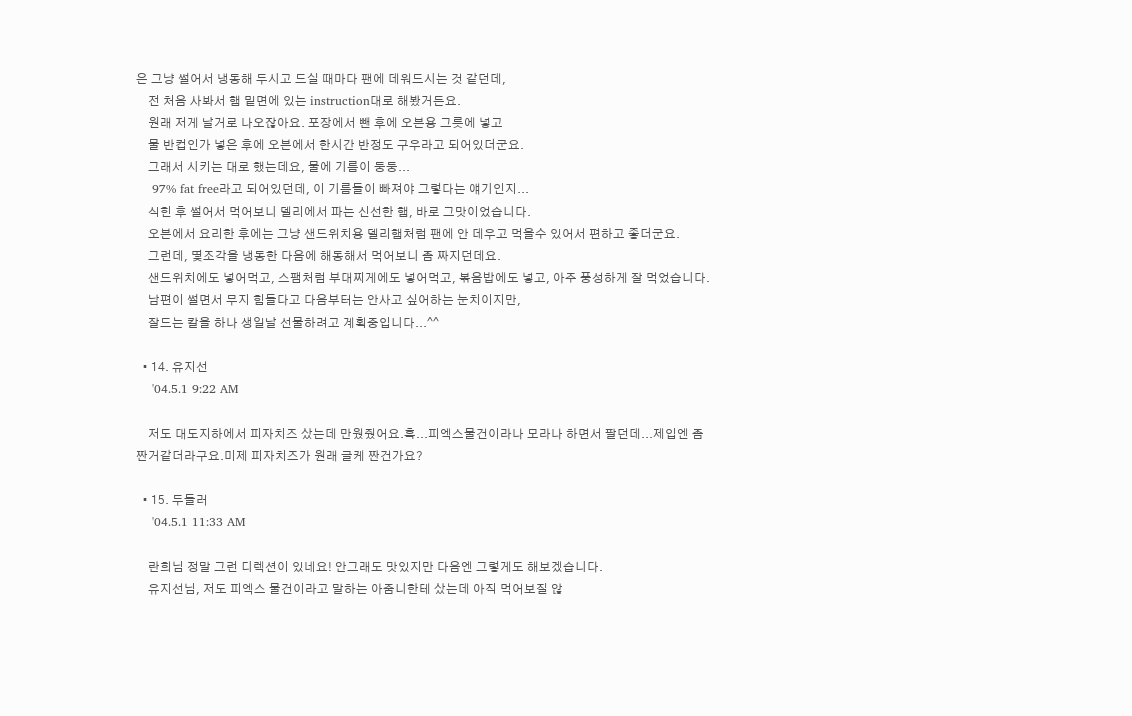은 그냥 썰어서 냉동해 두시고 드실 때마다 팬에 데워드시는 것 같던데,
    전 처음 사봐서 햄 밑면에 있는 instruction대로 해봤거든요.
    원래 저게 날거로 나오잖아요. 포장에서 뺀 후에 오븐용 그릇에 넣고
    물 반컵인가 넣은 후에 오븐에서 한시간 반정도 구우라고 되어있더군요.
    그래서 시키는 대로 했는데요, 물에 기름이 둥둥...
    97% fat free라고 되어있던데, 이 기름들이 빠져야 그렇다는 얘기인지...
    식힌 후 썰어서 먹어보니 델리에서 파는 신선한 햄, 바로 그맛이었습니다.
    오븐에서 요리한 후에는 그냥 샌드위치용 델리햄처럼 팬에 안 데우고 먹을수 있어서 편하고 좋더군요.
    그런데, 몇조각을 냉동한 다음에 해동해서 먹어보니 좀 짜지던데요.
    샌드위치에도 넣어먹고, 스팸처럼 부대찌게에도 넣어먹고, 볶음밥에도 넣고, 아주 풍성하게 잘 먹었습니다.
    남편이 썰면서 무지 힘들다고 다음부터는 안사고 싶어하는 눈치이지만,
    잘드는 칼을 하나 생일날 선물하려고 계획중입니다...^^

  • 14. 유지선
    '04.5.1 9:22 AM

    저도 대도지하에서 피자치즈 샀는데 만웠줬어요.흑...피엑스물건이라나 모라나 하면서 팔던데...제입엔 좀 짠거같더라구요.미제 피자치즈가 원래 글케 짠건가요?

  • 15. 두들러
    '04.5.1 11:33 AM

    란희님 정말 그런 디렉션이 있네요! 안그래도 맛있지만 다음엔 그렇게도 해보겠습니다.
    유지선님, 저도 피엑스 물건이라고 말하는 아줌니한테 샀는데 아직 먹어보질 않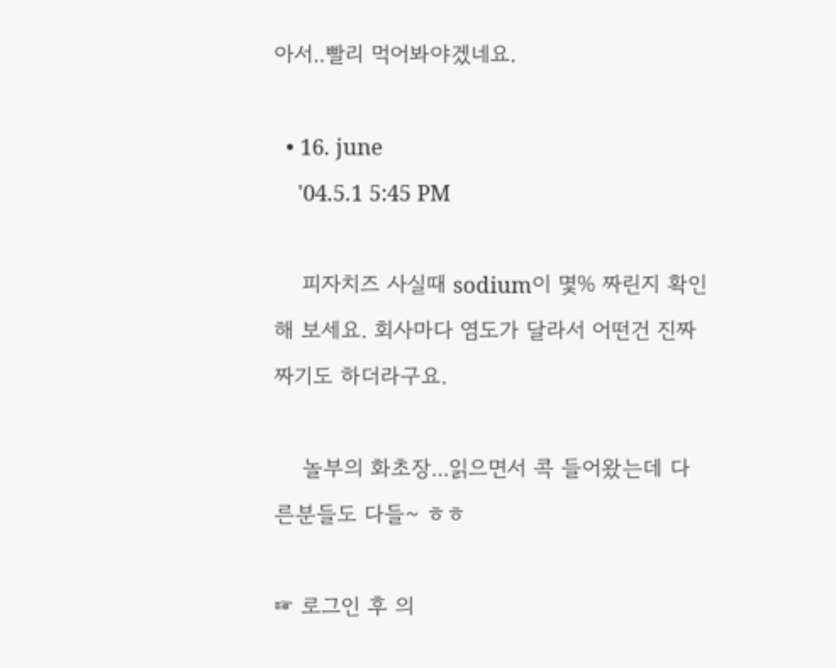아서..빨리 먹어봐야겠네요.

  • 16. june
    '04.5.1 5:45 PM

    피자치즈 사실때 sodium이 몇% 짜린지 확인해 보세요. 회사마다 염도가 달라서 어떤건 진짜 짜기도 하더라구요.

    놀부의 화초장...읽으면서 콕 들어왔는데 다른분들도 다들~ ㅎㅎ

☞ 로그인 후 의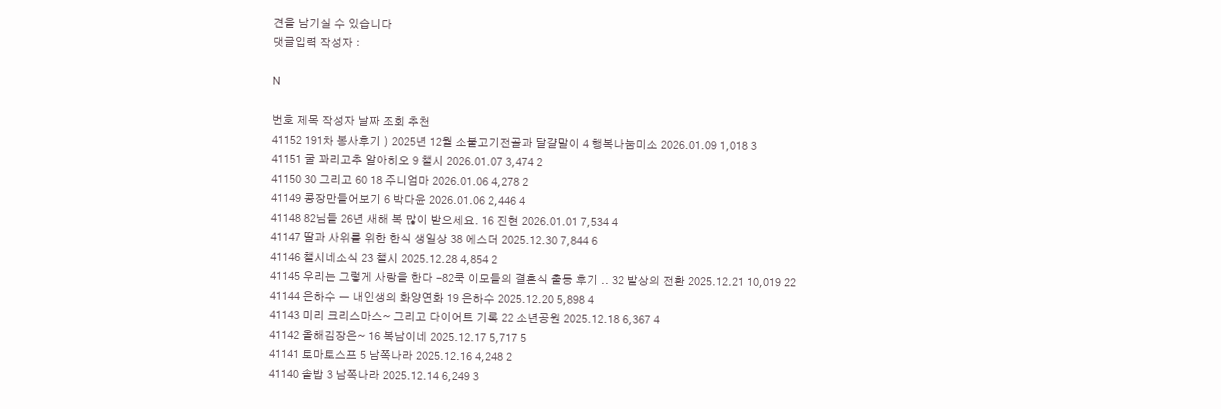견을 남기실 수 있습니다
댓글입력 작성자 :

N

번호 제목 작성자 날짜 조회 추천
41152 191차 봉사후기 ) 2025년 12월 소불고기전골과 달걀말이 4 행복나눔미소 2026.01.09 1,018 3
41151 굴 꽈리고추 알아히오 9 챌시 2026.01.07 3,474 2
41150 30 그리고 60 18 주니엄마 2026.01.06 4,278 2
41149 콩장만들어보기 6 박다윤 2026.01.06 2,446 4
41148 82님들 26년 새해 복 많이 받으세요. 16 진현 2026.01.01 7,534 4
41147 딸과 사위를 위한 한식 생일상 38 에스더 2025.12.30 7,844 6
41146 챌시네소식 23 챌시 2025.12.28 4,854 2
41145 우리는 그렇게 사랑을 한다 -82쿡 이모들의 결혼식 출동 후기 .. 32 발상의 전환 2025.12.21 10,019 22
41144 은하수 ㅡ 내인생의 화양연화 19 은하수 2025.12.20 5,898 4
41143 미리 크리스마스~ 그리고 다이어트 기록 22 소년공원 2025.12.18 6,367 4
41142 올해김장은~ 16 복남이네 2025.12.17 5,717 5
41141 토마토스프 5 남쪽나라 2025.12.16 4,248 2
41140 솥밥 3 남쪽나라 2025.12.14 6,249 3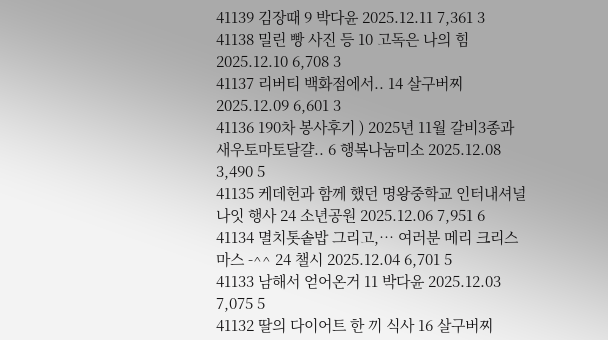41139 김장때 9 박다윤 2025.12.11 7,361 3
41138 밀린 빵 사진 등 10 고독은 나의 힘 2025.12.10 6,708 3
41137 리버티 백화점에서.. 14 살구버찌 2025.12.09 6,601 3
41136 190차 봉사후기 ) 2025년 11월 갈비3종과 새우토마토달걀.. 6 행복나눔미소 2025.12.08 3,490 5
41135 케데헌과 함께 했던 명왕중학교 인터내셔널 나잇 행사 24 소년공원 2025.12.06 7,951 6
41134 멸치톳솥밥 그리고,… 여러분 메리 크리스마스 -^^ 24 챌시 2025.12.04 6,701 5
41133 남해서 얻어온거 11 박다윤 2025.12.03 7,075 5
41132 딸의 다이어트 한 끼 식사 16 살구버찌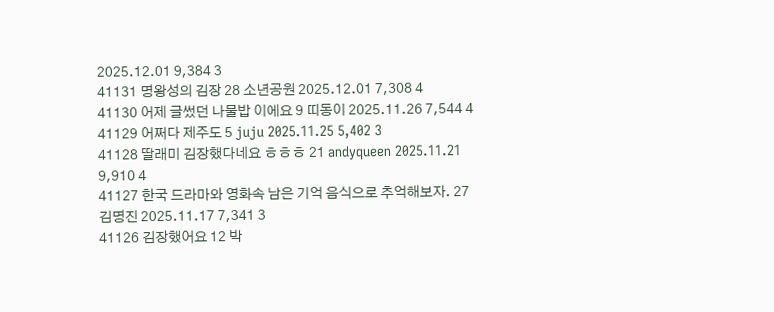2025.12.01 9,384 3
41131 명왕성의 김장 28 소년공원 2025.12.01 7,308 4
41130 어제 글썼던 나물밥 이에요 9 띠동이 2025.11.26 7,544 4
41129 어쩌다 제주도 5 juju 2025.11.25 5,402 3
41128 딸래미 김장했다네요 ㅎㅎㅎ 21 andyqueen 2025.11.21 9,910 4
41127 한국 드라마와 영화속 남은 기억 음식으로 추억해보자. 27 김명진 2025.11.17 7,341 3
41126 김장했어요 12 박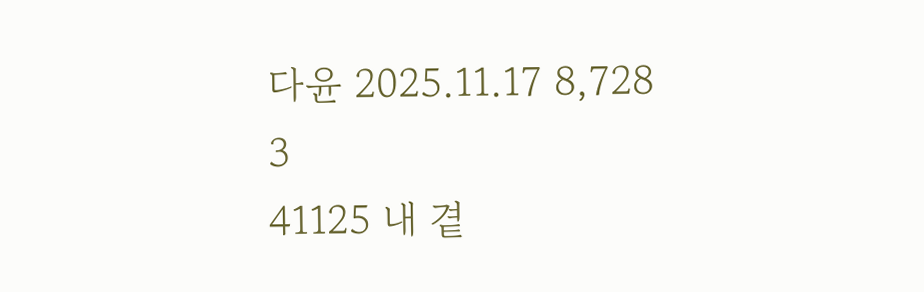다윤 2025.11.17 8,728 3
41125 내 곁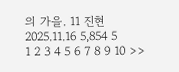의 가을. 11 진현 2025.11.16 5,854 5
1 2 3 4 5 6 7 8 9 10 >>